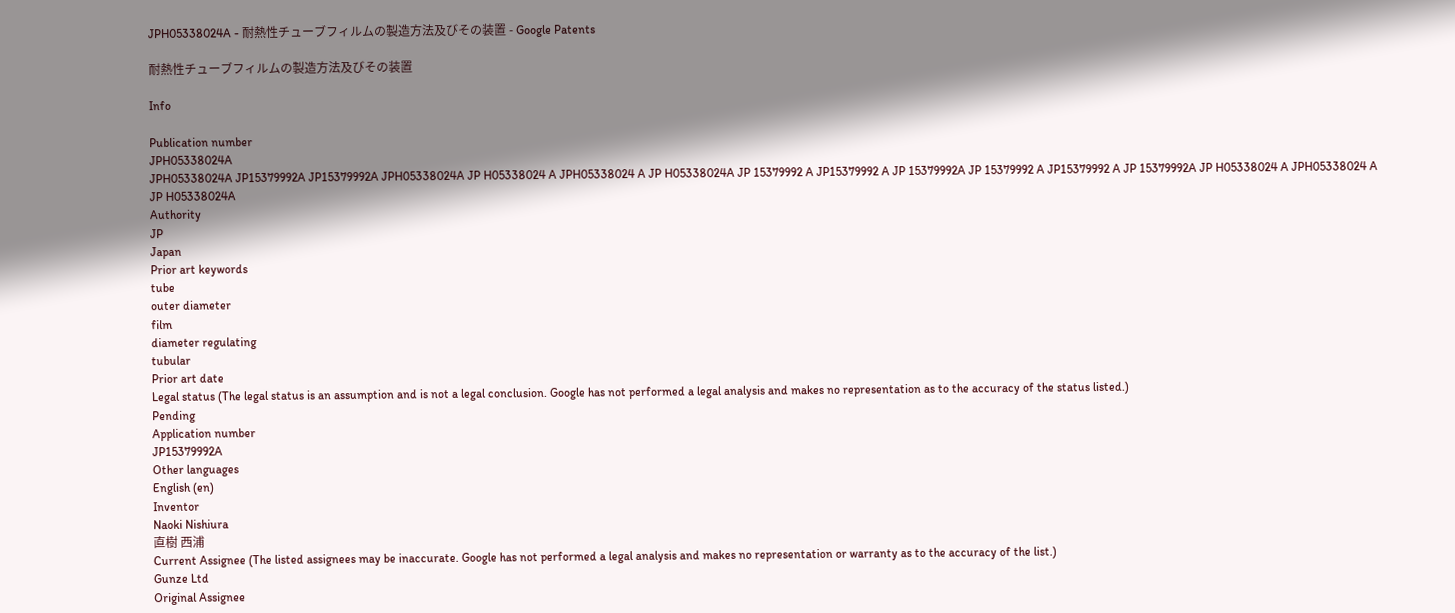JPH05338024A - 耐熱性チューブフィルムの製造方法及びその装置 - Google Patents

耐熱性チューブフィルムの製造方法及びその装置

Info

Publication number
JPH05338024A
JPH05338024A JP15379992A JP15379992A JPH05338024A JP H05338024 A JPH05338024 A JP H05338024A JP 15379992 A JP15379992 A JP 15379992A JP 15379992 A JP15379992 A JP 15379992A JP H05338024 A JPH05338024 A JP H05338024A
Authority
JP
Japan
Prior art keywords
tube
outer diameter
film
diameter regulating
tubular
Prior art date
Legal status (The legal status is an assumption and is not a legal conclusion. Google has not performed a legal analysis and makes no representation as to the accuracy of the status listed.)
Pending
Application number
JP15379992A
Other languages
English (en)
Inventor
Naoki Nishiura
直樹 西浦
Current Assignee (The listed assignees may be inaccurate. Google has not performed a legal analysis and makes no representation or warranty as to the accuracy of the list.)
Gunze Ltd
Original Assignee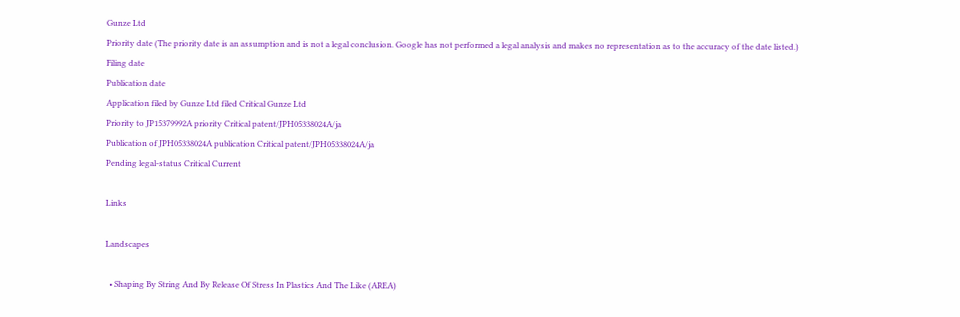Gunze Ltd
Priority date (The priority date is an assumption and is not a legal conclusion. Google has not performed a legal analysis and makes no representation as to the accuracy of the date listed.)
Filing date
Publication date
Application filed by Gunze Ltd filed Critical Gunze Ltd
Priority to JP15379992A priority Critical patent/JPH05338024A/ja
Publication of JPH05338024A publication Critical patent/JPH05338024A/ja
Pending legal-status Critical Current

Links

Landscapes

  • Shaping By String And By Release Of Stress In Plastics And The Like (AREA)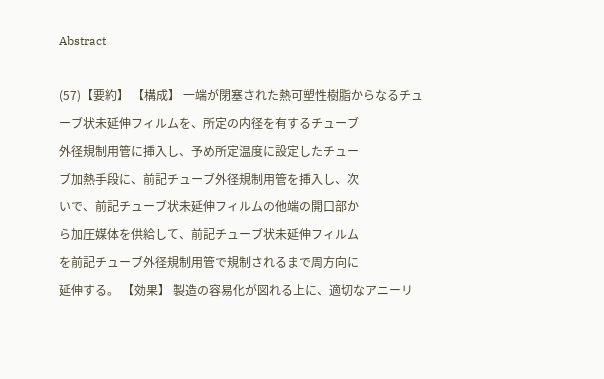Abstract

(57)【要約】 【構成】 一端が閉塞された熱可塑性樹脂からなるチュ
ーブ状未延伸フィルムを、所定の内径を有するチューブ
外径規制用管に挿入し、予め所定温度に設定したチュー
ブ加熱手段に、前記チューブ外径規制用管を挿入し、次
いで、前記チューブ状未延伸フィルムの他端の開口部か
ら加圧媒体を供給して、前記チューブ状未延伸フィルム
を前記チューブ外径規制用管で規制されるまで周方向に
延伸する。 【効果】 製造の容易化が図れる上に、適切なアニーリ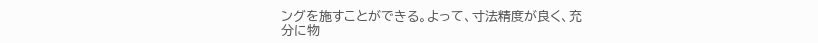ングを施すことができる。よって、寸法精度が良く、充
分に物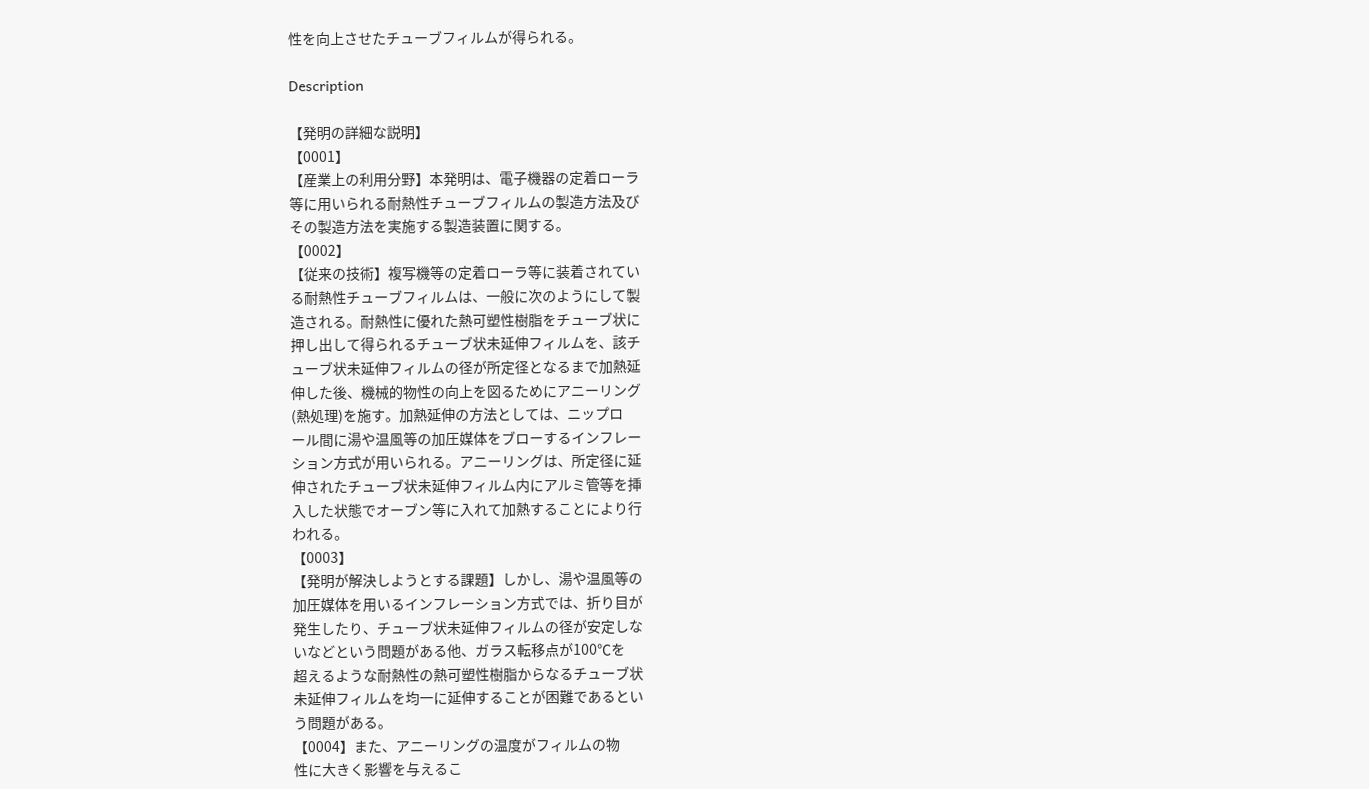性を向上させたチューブフィルムが得られる。

Description

【発明の詳細な説明】
【0001】
【産業上の利用分野】本発明は、電子機器の定着ローラ
等に用いられる耐熱性チューブフィルムの製造方法及び
その製造方法を実施する製造装置に関する。
【0002】
【従来の技術】複写機等の定着ローラ等に装着されてい
る耐熱性チューブフィルムは、一般に次のようにして製
造される。耐熱性に優れた熱可塑性樹脂をチューブ状に
押し出して得られるチューブ状未延伸フィルムを、該チ
ューブ状未延伸フィルムの径が所定径となるまで加熱延
伸した後、機械的物性の向上を図るためにアニーリング
(熱処理)を施す。加熱延伸の方法としては、ニップロ
ール間に湯や温風等の加圧媒体をブローするインフレー
ション方式が用いられる。アニーリングは、所定径に延
伸されたチューブ状未延伸フィルム内にアルミ管等を挿
入した状態でオーブン等に入れて加熱することにより行
われる。
【0003】
【発明が解決しようとする課題】しかし、湯や温風等の
加圧媒体を用いるインフレーション方式では、折り目が
発生したり、チューブ状未延伸フィルムの径が安定しな
いなどという問題がある他、ガラス転移点が100℃を
超えるような耐熱性の熱可塑性樹脂からなるチューブ状
未延伸フィルムを均一に延伸することが困難であるとい
う問題がある。
【0004】また、アニーリングの温度がフィルムの物
性に大きく影響を与えるこ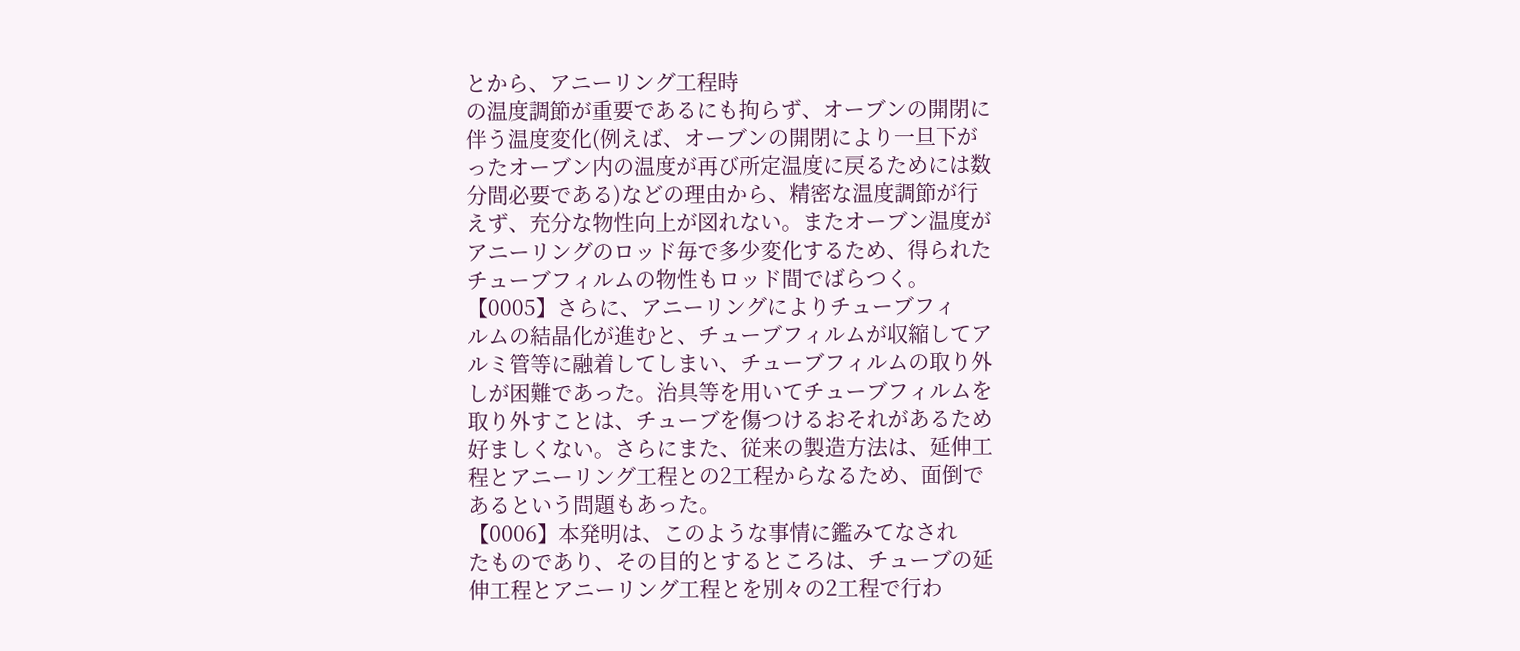とから、アニーリング工程時
の温度調節が重要であるにも拘らず、オーブンの開閉に
伴う温度変化(例えば、オーブンの開閉により一旦下が
ったオーブン内の温度が再び所定温度に戻るためには数
分間必要である)などの理由から、精密な温度調節が行
えず、充分な物性向上が図れない。またオーブン温度が
アニーリングのロッド毎で多少変化するため、得られた
チューブフィルムの物性もロッド間でばらつく。
【0005】さらに、アニーリングによりチューブフィ
ルムの結晶化が進むと、チューブフィルムが収縮してア
ルミ管等に融着してしまい、チューブフィルムの取り外
しが困難であった。治具等を用いてチューブフィルムを
取り外すことは、チューブを傷つけるおそれがあるため
好ましくない。さらにまた、従来の製造方法は、延伸工
程とアニーリング工程との2工程からなるため、面倒で
あるという問題もあった。
【0006】本発明は、このような事情に鑑みてなされ
たものであり、その目的とするところは、チューブの延
伸工程とアニーリング工程とを別々の2工程で行わ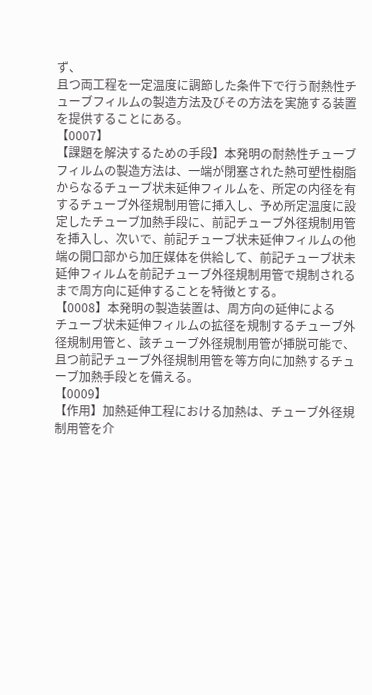ず、
且つ両工程を一定温度に調節した条件下で行う耐熱性チ
ューブフィルムの製造方法及びその方法を実施する装置
を提供することにある。
【0007】
【課題を解決するための手段】本発明の耐熱性チューブ
フィルムの製造方法は、一端が閉塞された熱可塑性樹脂
からなるチューブ状未延伸フィルムを、所定の内径を有
するチューブ外径規制用管に挿入し、予め所定温度に設
定したチューブ加熱手段に、前記チューブ外径規制用管
を挿入し、次いで、前記チューブ状未延伸フィルムの他
端の開口部から加圧媒体を供給して、前記チューブ状未
延伸フィルムを前記チューブ外径規制用管で規制される
まで周方向に延伸することを特徴とする。
【0008】本発明の製造装置は、周方向の延伸による
チューブ状未延伸フィルムの拡径を規制するチューブ外
径規制用管と、該チューブ外径規制用管が挿脱可能で、
且つ前記チューブ外径規制用管を等方向に加熱するチュ
ーブ加熱手段とを備える。
【0009】
【作用】加熱延伸工程における加熱は、チューブ外径規
制用管を介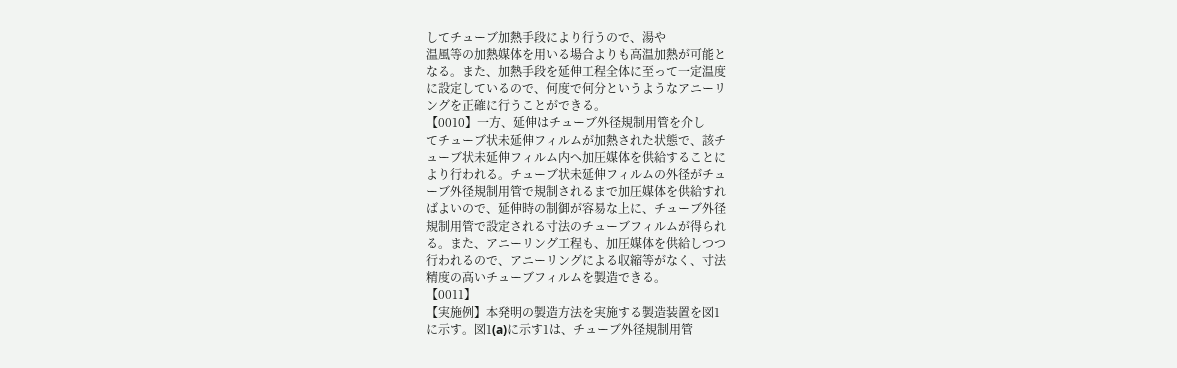してチューブ加熱手段により行うので、湯や
温風等の加熱媒体を用いる場合よりも高温加熱が可能と
なる。また、加熱手段を延伸工程全体に至って一定温度
に設定しているので、何度で何分というようなアニーリ
ングを正確に行うことができる。
【0010】一方、延伸はチューブ外径規制用管を介し
てチューブ状未延伸フィルムが加熱された状態で、該チ
ューブ状未延伸フィルム内へ加圧媒体を供給することに
より行われる。チューブ状未延伸フィルムの外径がチュ
ーブ外径規制用管で規制されるまで加圧媒体を供給すれ
ばよいので、延伸時の制御が容易な上に、チューブ外径
規制用管で設定される寸法のチューブフィルムが得られ
る。また、アニーリング工程も、加圧媒体を供給しつつ
行われるので、アニーリングによる収縮等がなく、寸法
精度の高いチューブフィルムを製造できる。
【0011】
【実施例】本発明の製造方法を実施する製造装置を図1
に示す。図1(a)に示す1は、チューブ外径規制用管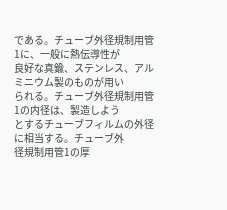である。チューブ外径規制用管1に、一般に熱伝導性が
良好な真鍮、ステンレス、アルミニウム製のものが用い
られる。チューブ外径規制用管1の内径は、製造しよう
とするチューブフィルムの外径に相当する。チューブ外
径規制用管1の厚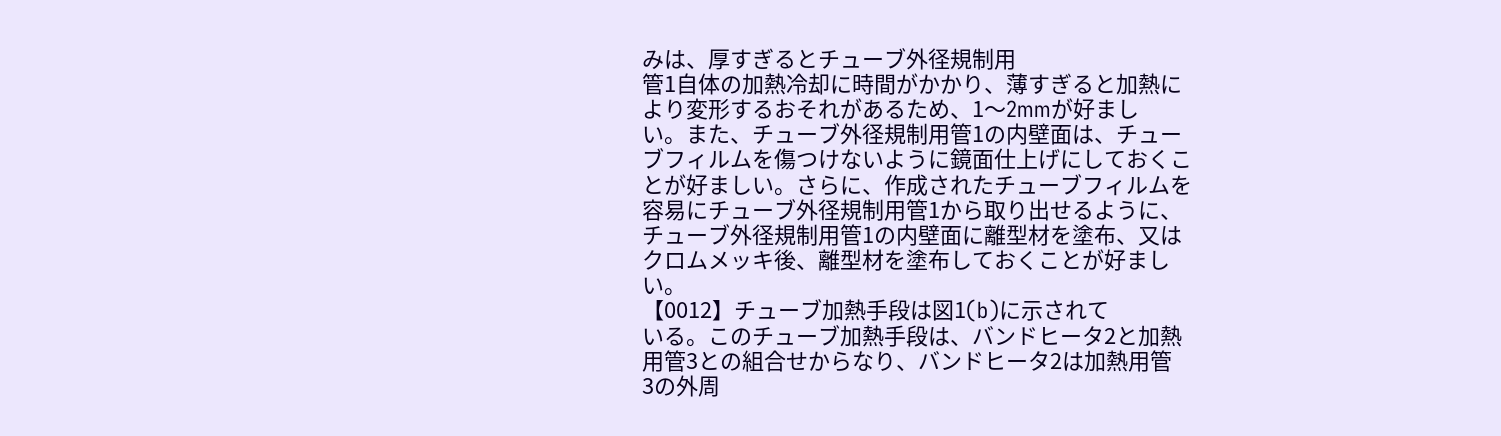みは、厚すぎるとチューブ外径規制用
管1自体の加熱冷却に時間がかかり、薄すぎると加熱に
より変形するおそれがあるため、1〜2mmが好まし
い。また、チューブ外径規制用管1の内壁面は、チュー
ブフィルムを傷つけないように鏡面仕上げにしておくこ
とが好ましい。さらに、作成されたチューブフィルムを
容易にチューブ外径規制用管1から取り出せるように、
チューブ外径規制用管1の内壁面に離型材を塗布、又は
クロムメッキ後、離型材を塗布しておくことが好まし
い。
【0012】チューブ加熱手段は図1(b)に示されて
いる。このチューブ加熱手段は、バンドヒータ2と加熱
用管3との組合せからなり、バンドヒータ2は加熱用管
3の外周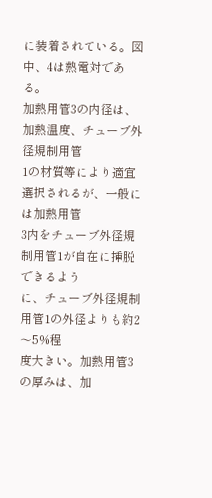に装着されている。図中、4は熱電対である。
加熱用管3の内径は、加熱温度、チューブ外径規制用管
1の材質等により適宜選択されるが、一般には加熱用管
3内をチューブ外径規制用管1が自在に挿脱できるよう
に、チューブ外径規制用管1の外径よりも約2〜5%程
度大きい。加熱用管3の厚みは、加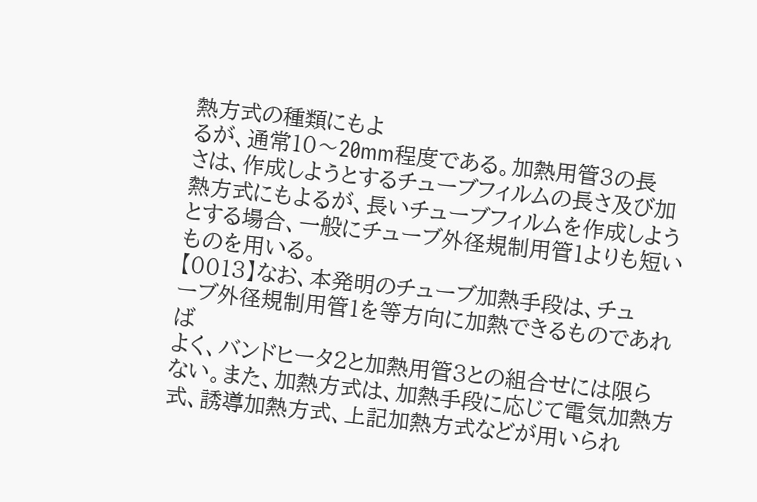熱方式の種類にもよ
るが、通常10〜20mm程度である。加熱用管3の長
さは、作成しようとするチューブフィルムの長さ及び加
熱方式にもよるが、長いチューブフィルムを作成しよう
とする場合、一般にチューブ外径規制用管1よりも短い
ものを用いる。
【0013】なお、本発明のチューブ加熱手段は、チュ
ーブ外径規制用管1を等方向に加熱できるものであれば
よく、バンドヒータ2と加熱用管3との組合せには限ら
ない。また、加熱方式は、加熱手段に応じて電気加熱方
式、誘導加熱方式、上記加熱方式などが用いられ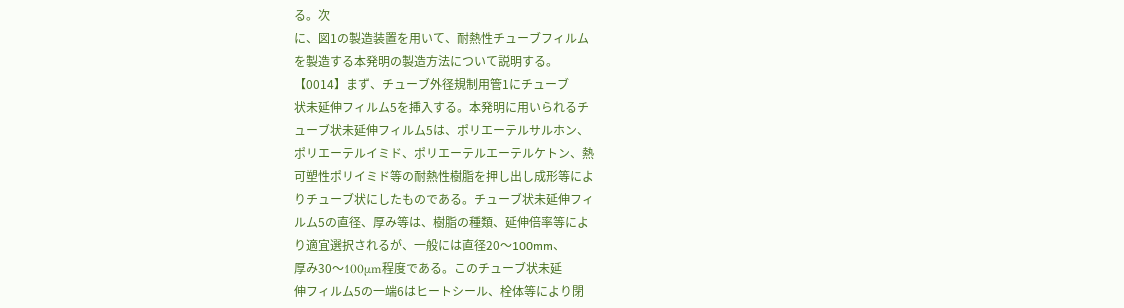る。次
に、図1の製造装置を用いて、耐熱性チューブフィルム
を製造する本発明の製造方法について説明する。
【0014】まず、チューブ外径規制用管1にチューブ
状未延伸フィルム5を挿入する。本発明に用いられるチ
ューブ状未延伸フィルム5は、ポリエーテルサルホン、
ポリエーテルイミド、ポリエーテルエーテルケトン、熱
可塑性ポリイミド等の耐熱性樹脂を押し出し成形等によ
りチューブ状にしたものである。チューブ状未延伸フィ
ルム5の直径、厚み等は、樹脂の種類、延伸倍率等によ
り適宜選択されるが、一般には直径20〜100mm、
厚み30〜100μm程度である。このチューブ状未延
伸フィルム5の一端6はヒートシール、栓体等により閉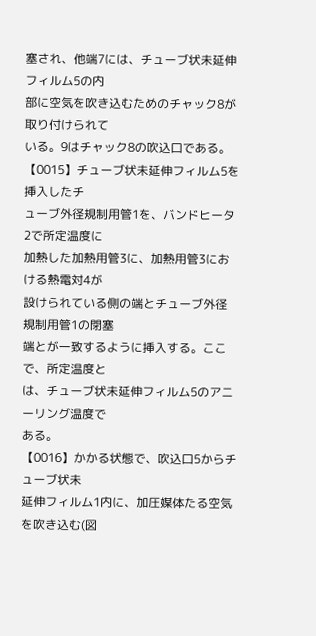塞され、他端7には、チューブ状未延伸フィルム5の内
部に空気を吹き込むためのチャック8が取り付けられて
いる。9はチャック8の吹込口である。
【0015】チューブ状未延伸フィルム5を挿入したチ
ューブ外径規制用管1を、バンドヒータ2で所定温度に
加熱した加熱用管3に、加熱用管3における熱電対4が
設けられている側の端とチューブ外径規制用管1の閉塞
端とが一致するように挿入する。ここで、所定温度と
は、チューブ状未延伸フィルム5のアニーリング温度で
ある。
【0016】かかる状態で、吹込口5からチューブ状未
延伸フィルム1内に、加圧媒体たる空気を吹き込む(図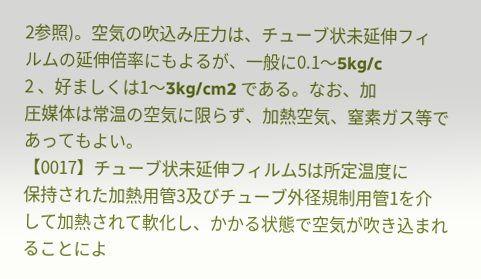2参照)。空気の吹込み圧力は、チューブ状未延伸フィ
ルムの延伸倍率にもよるが、一般に0.1〜5kg/c
2 、好ましくは1〜3kg/cm2 である。なお、加
圧媒体は常温の空気に限らず、加熱空気、窒素ガス等で
あってもよい。
【0017】チューブ状未延伸フィルム5は所定温度に
保持された加熱用管3及びチューブ外径規制用管1を介
して加熱されて軟化し、かかる状態で空気が吹き込まれ
ることによ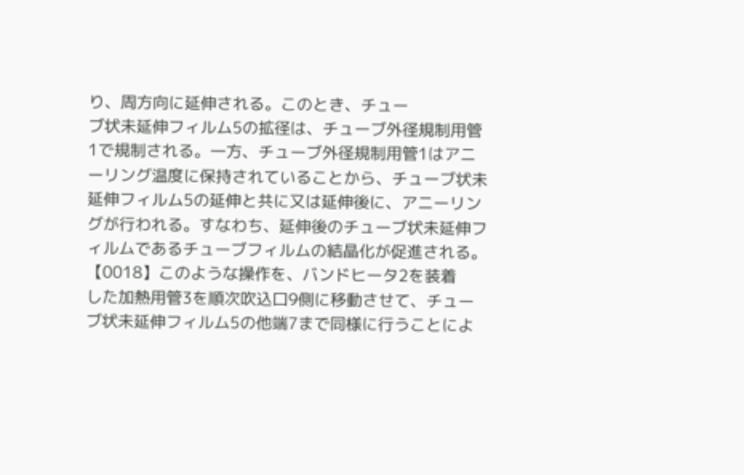り、周方向に延伸される。このとき、チュー
ブ状未延伸フィルム5の拡径は、チューブ外径規制用管
1で規制される。一方、チューブ外径規制用管1はアニ
ーリング温度に保持されていることから、チューブ状未
延伸フィルム5の延伸と共に又は延伸後に、アニーリン
グが行われる。すなわち、延伸後のチューブ状未延伸フ
ィルムであるチューブフィルムの結晶化が促進される。
【0018】このような操作を、バンドヒータ2を装着
した加熱用管3を順次吹込口9側に移動させて、チュー
ブ状未延伸フィルム5の他端7まで同様に行うことによ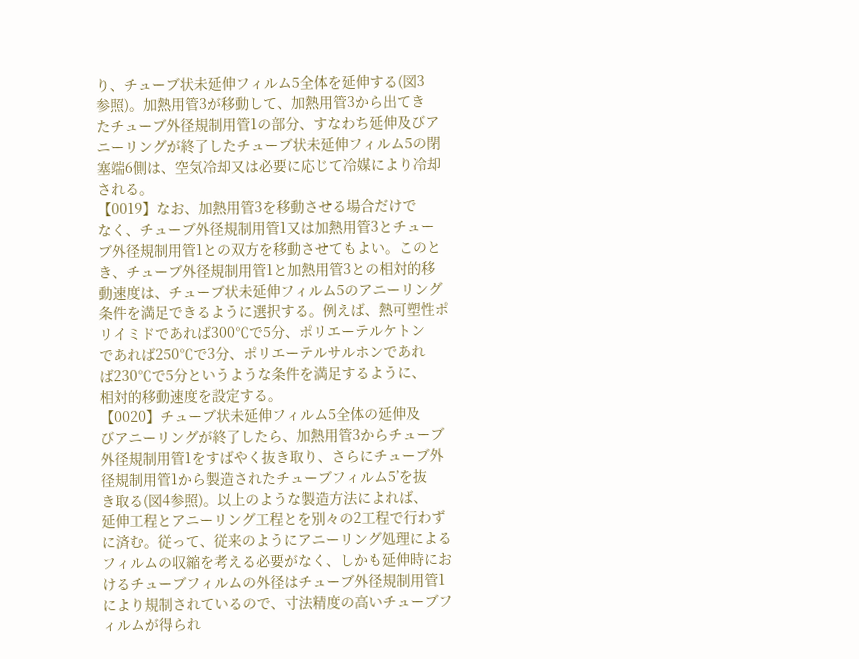り、チューブ状未延伸フィルム5全体を延伸する(図3
参照)。加熱用管3が移動して、加熱用管3から出てき
たチューブ外径規制用管1の部分、すなわち延伸及びア
ニーリングが終了したチューブ状未延伸フィルム5の閉
塞端6側は、空気冷却又は必要に応じて冷媒により冷却
される。
【0019】なお、加熱用管3を移動させる場合だけで
なく、チューブ外径規制用管1又は加熱用管3とチュー
ブ外径規制用管1との双方を移動させてもよい。このと
き、チューブ外径規制用管1と加熱用管3との相対的移
動速度は、チューブ状未延伸フィルム5のアニーリング
条件を満足できるように選択する。例えば、熱可塑性ポ
リイミドであれば300℃で5分、ポリエーテルケトン
であれば250℃で3分、ポリエーテルサルホンであれ
ば230℃で5分というような条件を満足するように、
相対的移動速度を設定する。
【0020】チューブ状未延伸フィルム5全体の延伸及
びアニーリングが終了したら、加熱用管3からチューブ
外径規制用管1をすばやく抜き取り、さらにチューブ外
径規制用管1から製造されたチューブフィルム5’を抜
き取る(図4参照)。以上のような製造方法によれば、
延伸工程とアニーリング工程とを別々の2工程で行わず
に済む。従って、従来のようにアニーリング処理による
フィルムの収縮を考える必要がなく、しかも延伸時にお
けるチューブフィルムの外径はチューブ外径規制用管1
により規制されているので、寸法精度の高いチューブフ
ィルムが得られ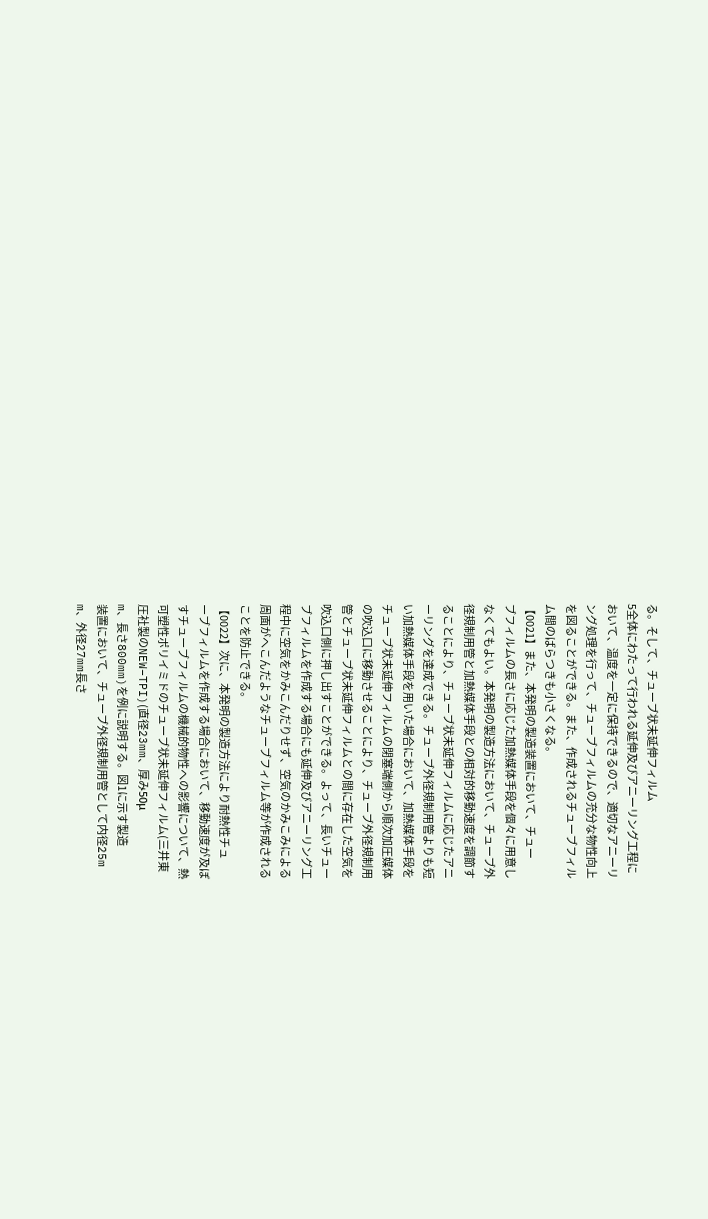る。そして、チューブ状未延伸フィルム
5全体にわたって行われる延伸及びアニーリング工程に
おいて、温度を一定に保持できるので、適切なアニーリ
ング処理を行って、チューブフィルムの充分な物性向上
を図ることができる。また、作成されるチューブフィル
ム間のばらつきも小さくなる。
【0021】また、本発明の製造装置において、チュー
ブフィルムの長さに応じた加熱媒体手段を個々に用意し
なくてもよい。本発明の製造方法において、チューブ外
径規制用管と加熱媒体手段との相対的移動速度を調節す
ることにより、チューブ状未延伸フィルムに応じたアニ
ーリングを達成できる。チューブ外径規制用管よりも短
い加熱媒体手段を用いた場合において、加熱媒体手段を
チューブ状未延伸フィルムの閉塞端側から順次加圧媒体
の吹込口に移動させることにより、チューブ外径規制用
管とチューブ状未延伸フィルムとの間に存在した空気を
吹込口側に押し出すことができる。よって、長いチュー
ブフィルムを作成する場合にも延伸及びアニーリング工
程中に空気をかみこんだりせず、空気のかみこみによる
周面がへこんだようなチューブフィルム等が作成される
ことを防止できる。
【0022】次に、本発明の製造方法により耐熱性チュ
ーブフィルムを作成する場合において、移動速度が及ぼ
すチューブフィルムの機械的物性への影響について、熱
可塑性ポリイミドのチューブ状未延伸フィルム(三井東
圧社製のNEW−TPI)(直径23mm、厚み50μ
m、長さ800mm)を例に説明する。図1に示す製造
装置において、チューブ外径規制用管として内径25m
m、外径27mm長さ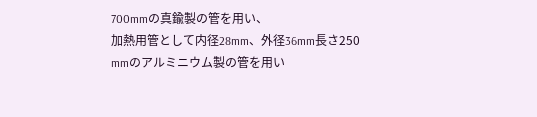700mmの真鍮製の管を用い、
加熱用管として内径28mm、外径36mm長さ250
mmのアルミニウム製の管を用い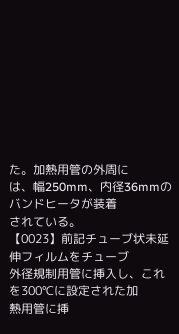た。加熱用管の外周に
は、幅250mm、内径36mmのバンドヒータが装着
されている。
【0023】前記チューブ状未延伸フィルムをチューブ
外径規制用管に挿入し、これを300℃に設定された加
熱用管に挿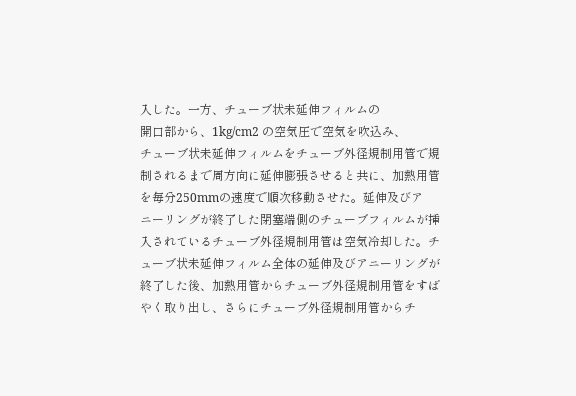入した。一方、チューブ状未延伸フィルムの
開口部から、1kg/cm2 の空気圧で空気を吹込み、
チューブ状未延伸フィルムをチューブ外径規制用管で規
制されるまで周方向に延伸膨張させると共に、加熱用管
を毎分250mmの速度で順次移動させた。延伸及びア
ニーリングが終了した閉塞端側のチューブフィルムが挿
入されているチューブ外径規制用管は空気冷却した。チ
ューブ状未延伸フィルム全体の延伸及びアニーリングが
終了した後、加熱用管からチューブ外径規制用管をすば
やく取り出し、さらにチューブ外径規制用管からチ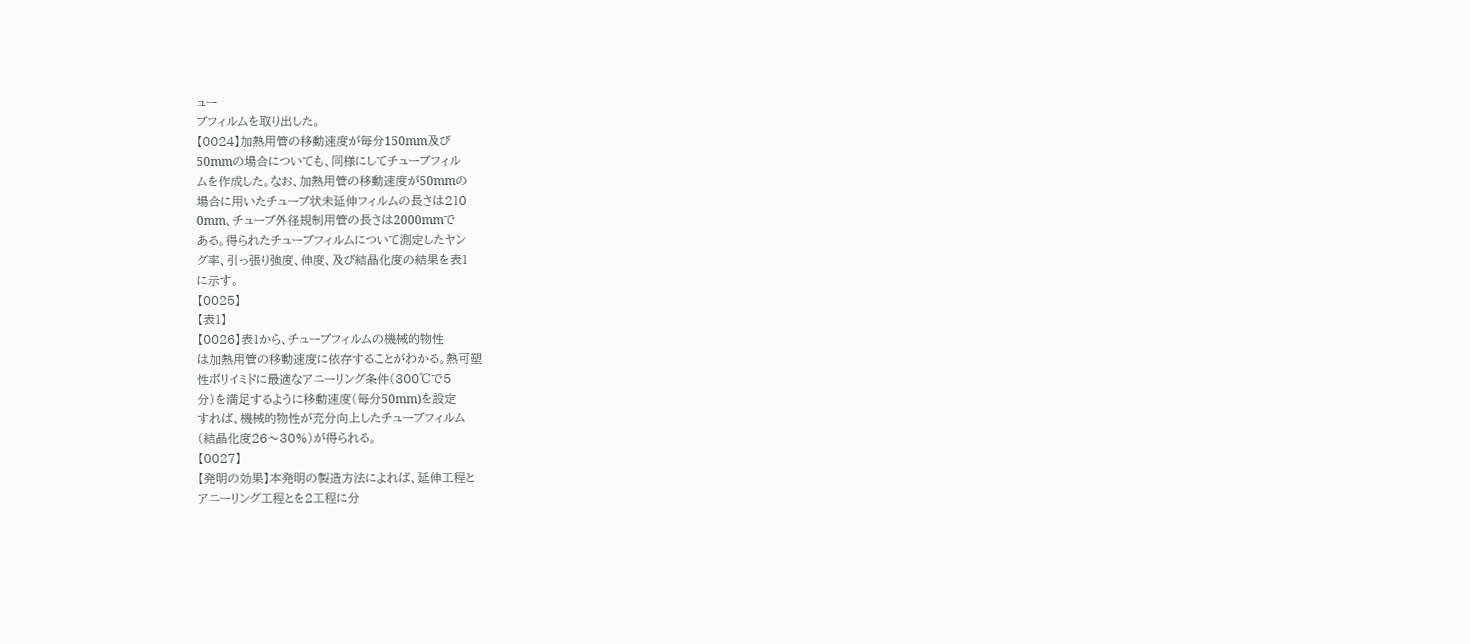ュー
ブフィルムを取り出した。
【0024】加熱用管の移動速度が毎分150mm及び
50mmの場合についても、同様にしてチューブフィル
ムを作成した。なお、加熱用管の移動速度が50mmの
場合に用いたチューブ状未延伸フィルムの長さは210
0mm、チューブ外径規制用管の長さは2000mmで
ある。得られたチューブフィルムについて測定したヤン
グ率、引っ張り強度、伸度、及び結晶化度の結果を表1
に示す。
【0025】
【表1】
【0026】表1から、チューブフィルムの機械的物性
は加熱用管の移動速度に依存することがわかる。熱可塑
性ポリイミドに最適なアニーリング条件(300℃で5
分)を満足するように移動速度(毎分50mm)を設定
すれば、機械的物性が充分向上したチューブフィルム
(結晶化度26〜30%)が得られる。
【0027】
【発明の効果】本発明の製造方法によれば、延伸工程と
アニーリング工程とを2工程に分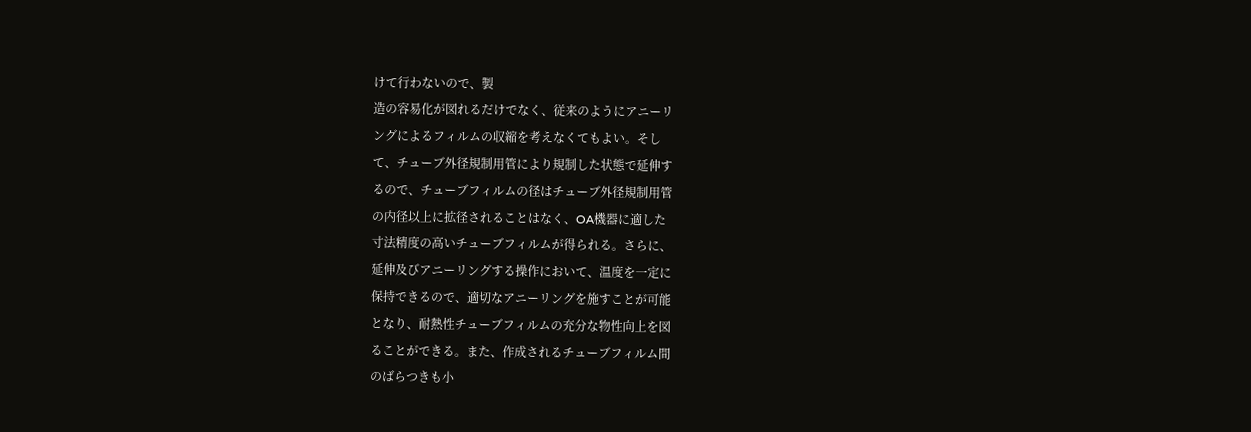けて行わないので、製
造の容易化が図れるだけでなく、従来のようにアニーリ
ングによるフィルムの収縮を考えなくてもよい。そし
て、チューブ外径規制用管により規制した状態で延伸す
るので、チューブフィルムの径はチューブ外径規制用管
の内径以上に拡径されることはなく、OA機器に適した
寸法精度の高いチューブフィルムが得られる。さらに、
延伸及びアニーリングする操作において、温度を一定に
保持できるので、適切なアニーリングを施すことが可能
となり、耐熱性チューブフィルムの充分な物性向上を図
ることができる。また、作成されるチューブフィルム間
のばらつきも小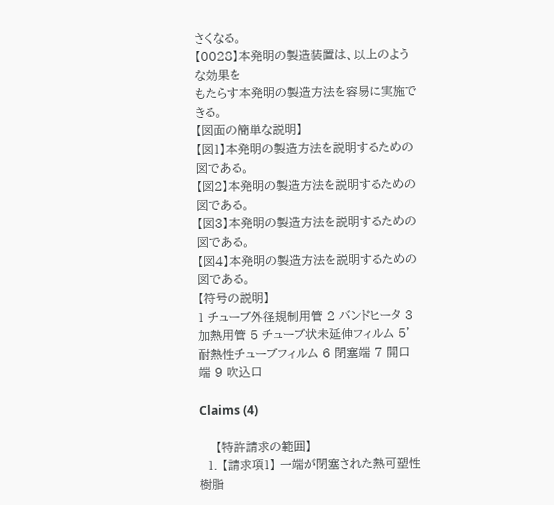さくなる。
【0028】本発明の製造装置は、以上のような効果を
もたらす本発明の製造方法を容易に実施できる。
【図面の簡単な説明】
【図1】本発明の製造方法を説明するための図である。
【図2】本発明の製造方法を説明するための図である。
【図3】本発明の製造方法を説明するための図である。
【図4】本発明の製造方法を説明するための図である。
【符号の説明】
1 チューブ外径規制用管 2 バンドヒータ 3 加熱用管 5 チューブ状未延伸フィルム 5’ 耐熱性チューブフィルム 6 閉塞端 7 開口端 9 吹込口

Claims (4)

    【特許請求の範囲】
  1. 【請求項1】 一端が閉塞された熱可塑性樹脂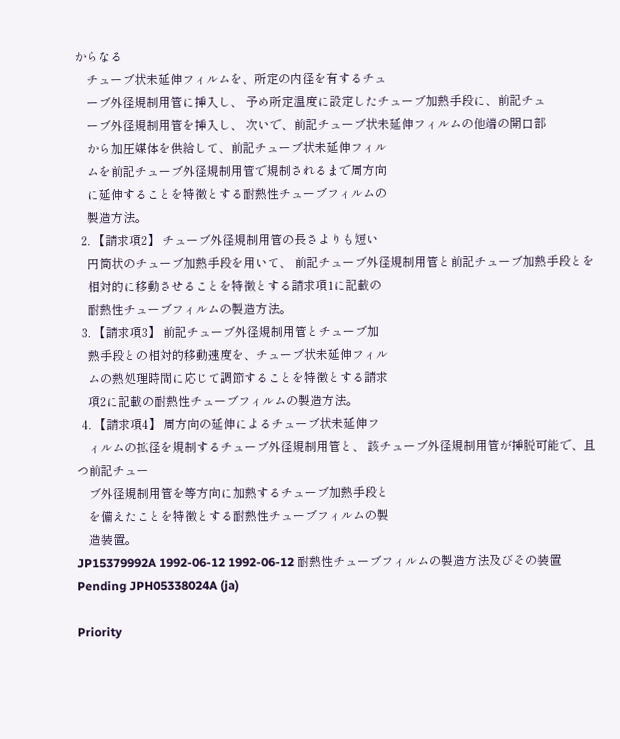からなる
    チューブ状未延伸フィルムを、所定の内径を有するチュ
    ーブ外径規制用管に挿入し、 予め所定温度に設定したチューブ加熱手段に、前記チュ
    ーブ外径規制用管を挿入し、 次いで、前記チューブ状未延伸フィルムの他端の開口部
    から加圧媒体を供給して、前記チューブ状未延伸フィル
    ムを前記チューブ外径規制用管で規制されるまで周方向
    に延伸することを特徴とする耐熱性チューブフィルムの
    製造方法。
  2. 【請求項2】 チューブ外径規制用管の長さよりも短い
    円筒状のチューブ加熱手段を用いて、 前記チューブ外径規制用管と前記チューブ加熱手段とを
    相対的に移動させることを特徴とする請求項1に記載の
    耐熱性チューブフィルムの製造方法。
  3. 【請求項3】 前記チューブ外径規制用管とチューブ加
    熱手段との相対的移動速度を、チューブ状未延伸フィル
    ムの熱処理時間に応じて調節することを特徴とする請求
    項2に記載の耐熱性チューブフィルムの製造方法。
  4. 【請求項4】 周方向の延伸によるチューブ状未延伸フ
    ィルムの拡径を規制するチューブ外径規制用管と、 該チューブ外径規制用管が挿脱可能で、且つ前記チュー
    ブ外径規制用管を等方向に加熱するチューブ加熱手段と
    を備えたことを特徴とする耐熱性チューブフィルムの製
    造装置。
JP15379992A 1992-06-12 1992-06-12 耐熱性チューブフィルムの製造方法及びその装置 Pending JPH05338024A (ja)

Priority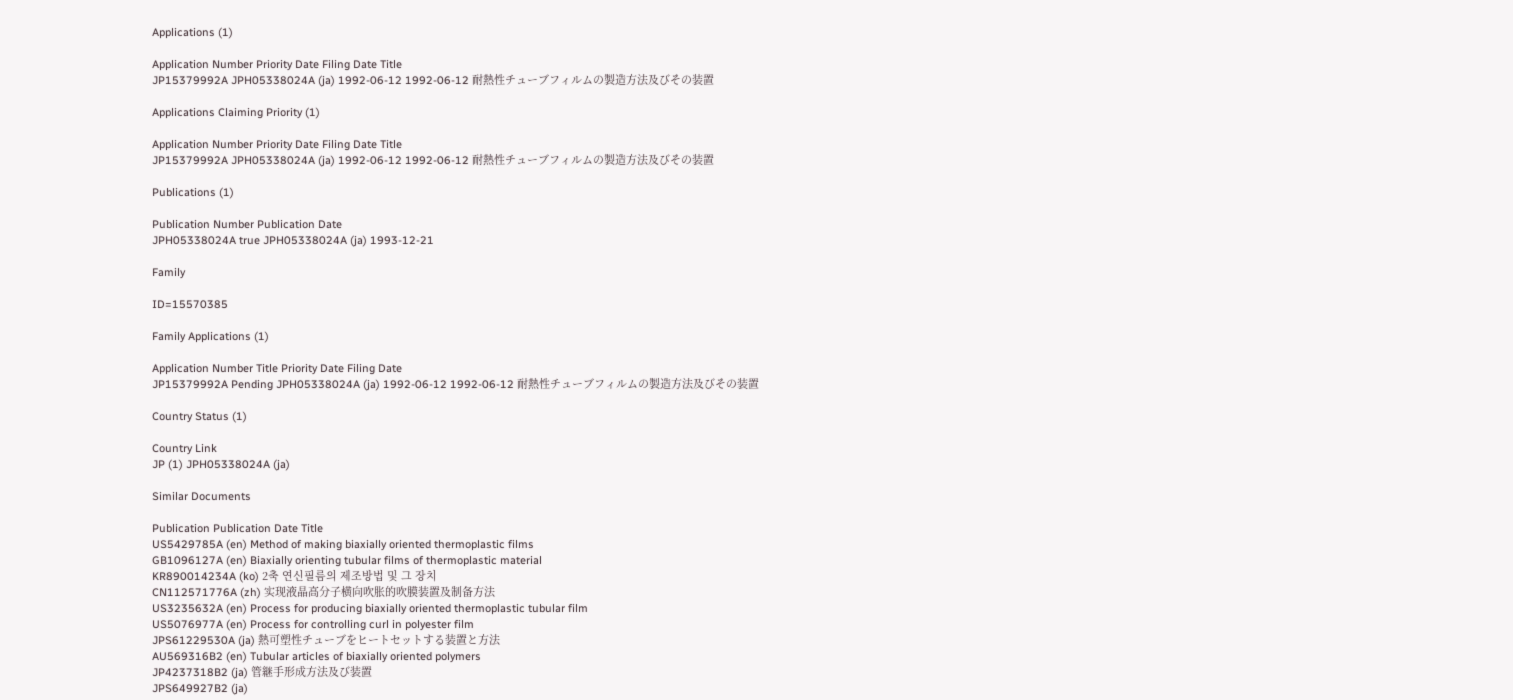Applications (1)

Application Number Priority Date Filing Date Title
JP15379992A JPH05338024A (ja) 1992-06-12 1992-06-12 耐熱性チューブフィルムの製造方法及びその装置

Applications Claiming Priority (1)

Application Number Priority Date Filing Date Title
JP15379992A JPH05338024A (ja) 1992-06-12 1992-06-12 耐熱性チューブフィルムの製造方法及びその装置

Publications (1)

Publication Number Publication Date
JPH05338024A true JPH05338024A (ja) 1993-12-21

Family

ID=15570385

Family Applications (1)

Application Number Title Priority Date Filing Date
JP15379992A Pending JPH05338024A (ja) 1992-06-12 1992-06-12 耐熱性チューブフィルムの製造方法及びその装置

Country Status (1)

Country Link
JP (1) JPH05338024A (ja)

Similar Documents

Publication Publication Date Title
US5429785A (en) Method of making biaxially oriented thermoplastic films
GB1096127A (en) Biaxially orienting tubular films of thermoplastic material
KR890014234A (ko) 2축 연신필름의 제조방법 및 그 장치
CN112571776A (zh) 实现液晶高分子横向吹胀的吹膜装置及制备方法
US3235632A (en) Process for producing biaxially oriented thermoplastic tubular film
US5076977A (en) Process for controlling curl in polyester film
JPS61229530A (ja) 熱可塑性チューブをヒートセットする装置と方法
AU569316B2 (en) Tubular articles of biaxially oriented polymers
JP4237318B2 (ja) 管継手形成方法及び装置
JPS649927B2 (ja)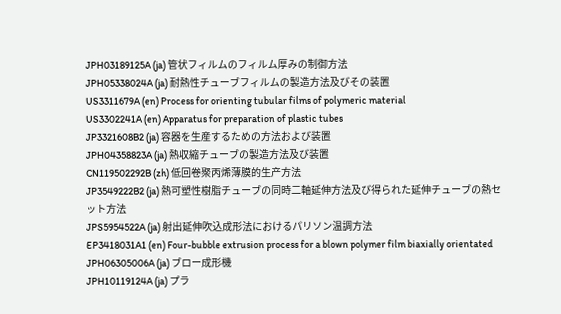JPH03189125A (ja) 管状フィルムのフィルム厚みの制御方法
JPH05338024A (ja) 耐熱性チューブフィルムの製造方法及びその装置
US3311679A (en) Process for orienting tubular films of polymeric material
US3302241A (en) Apparatus for preparation of plastic tubes
JP3321608B2 (ja) 容器を生産するための方法および装置
JPH04358823A (ja) 熱収縮チューブの製造方法及び装置
CN119502292B (zh) 低回卷聚丙烯薄膜的生产方法
JP3549222B2 (ja) 熱可塑性樹脂チューブの同時二軸延伸方法及び得られた延伸チューブの熱セット方法
JPS5954522A (ja) 射出延伸吹込成形法におけるパリソン温調方法
EP3418031A1 (en) Four-bubble extrusion process for a blown polymer film biaxially orientated
JPH06305006A (ja) ブロー成形機
JPH10119124A (ja) プラ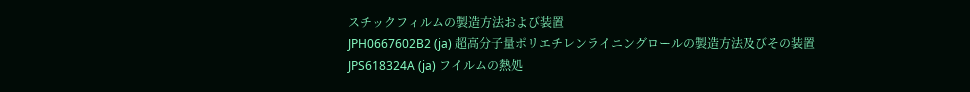スチックフィルムの製造方法および装置
JPH0667602B2 (ja) 超高分子量ポリエチレンライニングロールの製造方法及びその装置
JPS618324A (ja) フイルムの熱処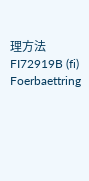理方法
FI72919B (fi) Foerbaettring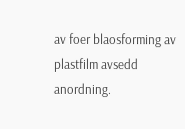av foer blaosforming av plastfilm avsedd anordning.